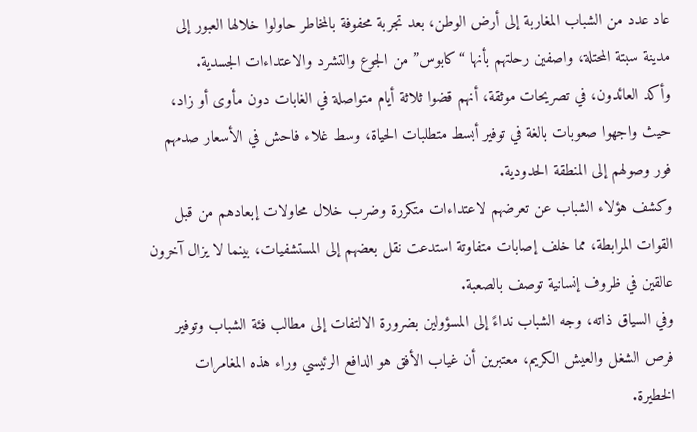عاد عدد من الشباب المغاربة إلى أرض الوطن، بعد تجربة محفوفة بالمخاطر حاولوا خلالها العبور إلى مدينة سبتة المحتلة، واصفين رحلتهم بأنها “كابوس” من الجوع والتشرد والاعتداءات الجسدية.
وأكد العائدون، في تصريحات موثقة، أنهم قضوا ثلاثة أيام متواصلة في الغابات دون مأوى أو زاد، حيث واجهوا صعوبات بالغة في توفير أبسط متطلبات الحياة، وسط غلاء فاحش في الأسعار صدمهم فور وصولهم إلى المنطقة الحدودية.
وكشف هؤلاء الشباب عن تعرضهم لاعتداءات متكررة وضرب خلال محاولات إبعادهم من قبل القوات المرابطة، مما خلف إصابات متفاوتة استدعت نقل بعضهم إلى المستشفيات، بينما لا يزال آخرون عالقين في ظروف إنسانية توصف بالصعبة.
وفي السياق ذاته، وجه الشباب نداءً إلى المسؤولين بضرورة الالتفات إلى مطالب فئة الشباب وتوفير فرص الشغل والعيش الكريم، معتبرين أن غياب الأفق هو الدافع الرئيسي وراء هذه المغامرات الخطيرة.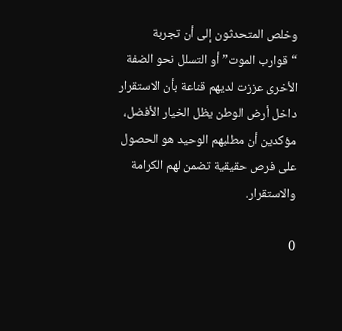وخلص المتحدثون إلى أن تجربة “قوارب الموت” أو التسلل نحو الضفة الأخرى عززت لديهم قناعة بأن الاستقرار داخل أرض الوطن يظل الخيار الأفضل، مؤكدين أن مطلبهم الوحيد هو الحصول على فرص حقيقية تضمن لهم الكرامة والاستقرار.

0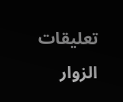تعليقات الزوار